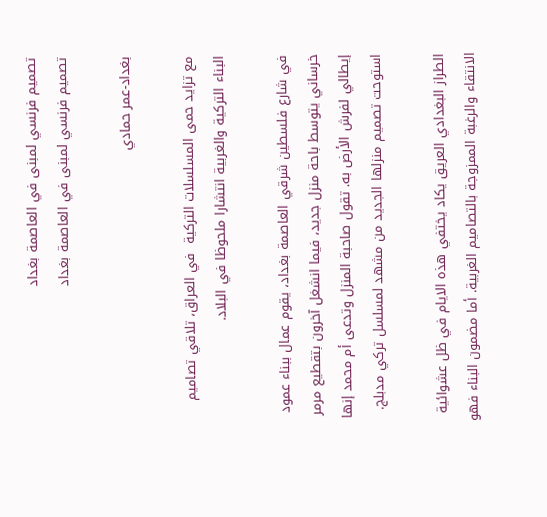تصميم فرنسي لمبنى في العاصمة بغداد
تصميم فرنسي لمبنى في العاصمة بغداد

بغداد-عمر حمادي

مع تزايد حمى المسلسلات التركية  في العراق، تلاقي تصاميم البناء التركية والغربية انتشارا ملحوظا في البلاد.

في شارع فلسطين شرقي العاصمة بغداد، يقوم عمال ببناء عمود خرساني يتوسط باحة منزل جديد، فيما انشغل آخرون بتقطيع مرمر إيطالي لفرش الأرض به. تقول صاحبة المنزل وتدعى أم محمد إنها استوحت تصميم منزلها الجديد من مشهد لمسلسل تركي مدبلج.

الطراز البغدادي العريق يكاد يختفي هذه الايام في ظل عشوائية الانتقاء والرغبة الممزوجة بالتصاميم الغربية. أما مضمون البناء فهو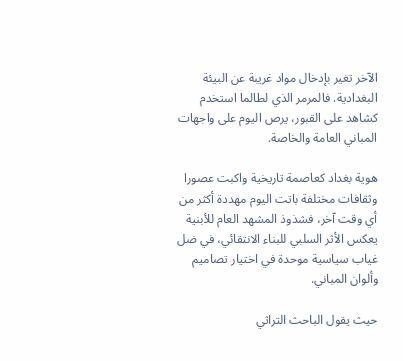الآخر تغير بإدخال مواد غريبة عن البيئة البغدادية. فالمرمر الذي لطالما استخدم كشاهد على القبور، يرص اليوم على واجهات المباني العامة والخاصة.

هوية بغداد كعاصمة تاريخية واكبت عصورا وثقافات مختلفة باتت اليوم مهددة أكثر من أي وقت آخر، فشذوذ المشهد العام للأبنية يعكس الأثر السلبي للبناء الانتقائي، في ضل غياب سياسية موحدة في اختيار تصاميم وألوان المباني.

حيث يقول الباحث التراثي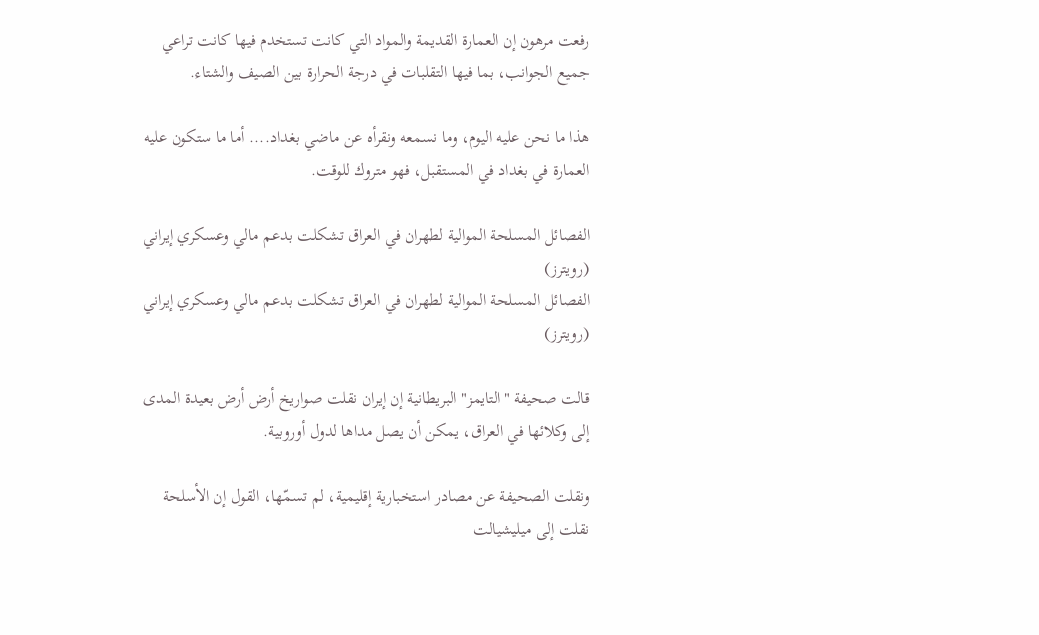رفعت مرهون إن العمارة القديمة والمواد التي كانت تستخدم فيها كانت تراعي جميع الجوانب، بما فيها التقلبات في درجة الحرارة بين الصيف والشتاء.

هذا ما نحن عليه اليوم، وما نسمعه ونقرأه عن ماضي بغداد.... أما ما ستكون عليه العمارة في بغداد في المستقبل، فهو متروك للوقت.

الفصائل المسلحة الموالية لطهران في العراق تشكلت بدعم مالي وعسكري إيراني (رويترز)
الفصائل المسلحة الموالية لطهران في العراق تشكلت بدعم مالي وعسكري إيراني (رويترز)

قالت صحيفة "التايمز" البريطانية إن إيران نقلت صواريخ أرض أرض بعيدة المدى إلى وكلائها في العراق، يمكن أن يصل مداها لدول أوروبية.

ونقلت الصحيفة عن مصادر استخبارية إقليمية، لم تسمّها، القول إن الأسلحة نقلت إلى ميليشيالت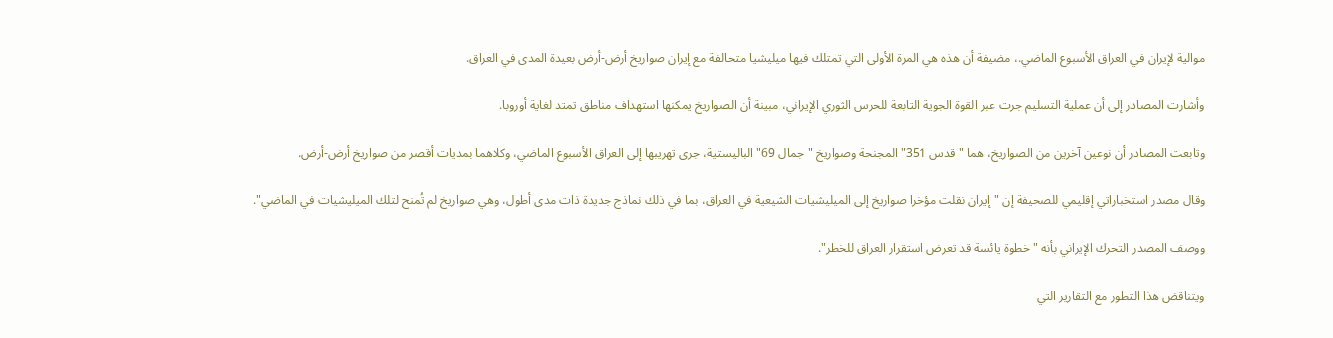موالية لإيران في العراق الأسبوع الماضي.، مضيفة أن هذه هي المرة الأولى التي تمتلك فيها ميليشيا متحالفة مع إيران صواريخ أرض-أرض بعيدة المدى في العراق.

وأشارت المصادر إلى أن عملية التسليم جرت عبر القوة الجوية التابعة للحرس الثوري الإيراني، مبينة أن الصواريخ يمكنها استهداف مناطق تمتد لغاية أوروبا.

وتابعت المصادر أن نوعين آخرين من الصواريخ، هما "قدس 351" المجنحة وصواريخ "جمال 69" الباليستية، جرى تهريبها إلى العراق الأسبوع الماضي، وكلاهما بمديات أقصر من صواريخ أرض-أرض.

وقال مصدر استخباراتي إقليمي للصحيفة إن "إيران نقلت مؤخرا صواريخ إلى الميليشيات الشيعية في العراق، بما في ذلك نماذج جديدة ذات مدى أطول، وهي صواريخ لم تُمنح لتلك الميليشيات في الماضي".

ووصف المصدر التحرك الإيراني بأنه "خطوة يائسة قد تعرض استقرار العراق للخطر".

ويتناقض هذا التطور مع التقارير التي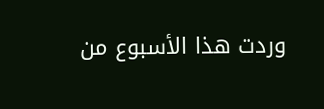وردت هذا الأسبوع من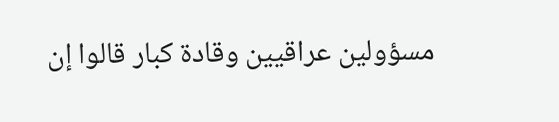مسؤولين عراقيين وقادة كبار قالوا إن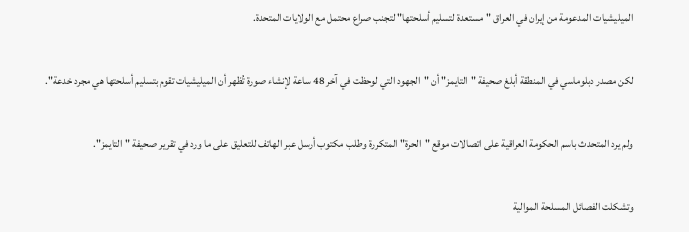الميليشيات المدعومة من إيران في العراق "مستعدة لتسليم أسلحتها" لتجنب صراع محتمل مع الولايات المتحدة.

لكن مصدر دبلوماسي في المنطقة أبلغ صحيفة "التايمز" أن "الجهود التي لوحظت في آخر 48 ساعة لإنشاء صورة تُظهر أن الميليشيات تقوم بتسليم أسلحتها هي مجرد خدعة".

ولم يرد المتحدث باسم الحكومة العراقية على اتصالات موقع "الحرة" المتكررة وطلب مكتوب أرسل عبر الهاتف للتعليق على ما ورد في تقرير صحيفة "التايمز".

وتشكلت الفصائل المسلحة الموالية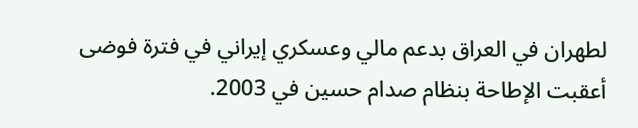لطهران في العراق بدعم مالي وعسكري إيراني في فترة فوضى أعقبت الإطاحة بنظام صدام حسين في 2003.